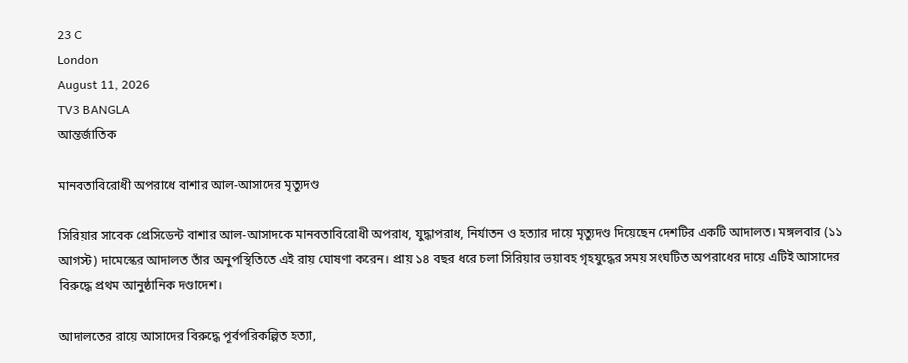23 C
London
August 11, 2026
TV3 BANGLA
আন্তর্জাতিক

মানবতাবিরোধী অপরাধে বাশার আল-আসাদের মৃত্যুদণ্ড

সিরিয়ার সাবেক প্রেসিডেন্ট বাশার আল-আসাদকে মানবতাবিরোধী অপরাধ, যুদ্ধাপরাধ, নির্যাতন ও হত্যার দায়ে মৃত্যুদণ্ড দিয়েছেন দেশটির একটি আদালত। মঙ্গলবার (১১ আগস্ট) দামেস্কের আদালত তাঁর অনুপস্থিতিতে এই রায় ঘোষণা করেন। প্রায় ১৪ বছর ধরে চলা সিরিয়ার ভয়াবহ গৃহযুদ্ধের সময় সংঘটিত অপরাধের দায়ে এটিই আসাদের বিরুদ্ধে প্রথম আনুষ্ঠানিক দণ্ডাদেশ।

আদালতের রায়ে আসাদের বিরুদ্ধে পূর্বপরিকল্পিত হত্যা,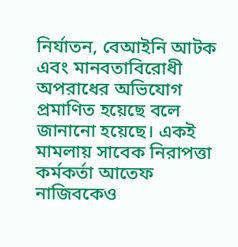নির্যাতন, বেআইনি আটক এবং মানবতাবিরোধী অপরাধের অভিযোগ প্রমাণিত হয়েছে বলে জানানো হয়েছে। একই মামলায় সাবেক নিরাপত্তা কর্মকর্তা আতেফ নাজিবকেও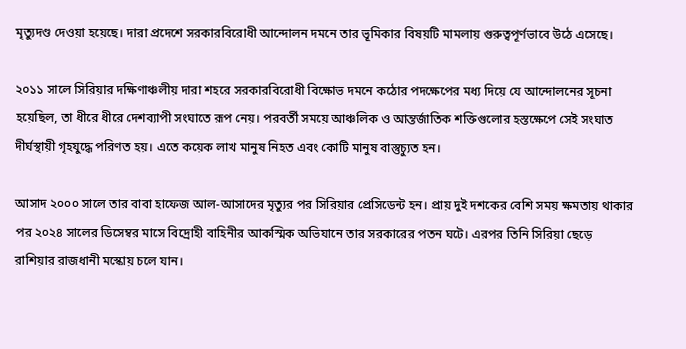মৃত্যুদণ্ড দেওয়া হয়েছে। দারা প্রদেশে সরকারবিরোধী আন্দোলন দমনে তার ভূমিকার বিষয়টি মামলায় গুরুত্বপূর্ণভাবে উঠে এসেছে।

২০১১ সালে সিরিয়ার দক্ষিণাঞ্চলীয় দারা শহরে সরকারবিরোধী বিক্ষোভ দমনে কঠোর পদক্ষেপের মধ্য দিয়ে যে আন্দোলনের সূচনা হয়েছিল, তা ধীরে ধীরে দেশব্যাপী সংঘাতে রূপ নেয়। পরবর্তী সময়ে আঞ্চলিক ও আন্তর্জাতিক শক্তিগুলোর হস্তক্ষেপে সেই সংঘাত দীর্ঘস্থায়ী গৃহযুদ্ধে পরিণত হয়। এতে কয়েক লাখ মানুষ নিহত এবং কোটি মানুষ বাস্তুচ্যুত হন।

আসাদ ২০০০ সালে তার বাবা হাফেজ আল-আসাদের মৃত্যুর পর সিরিয়ার প্রেসিডেন্ট হন। প্রায় দুই দশকের বেশি সময় ক্ষমতায় থাকার পর ২০২৪ সালের ডিসেম্বর মাসে বিদ্রোহী বাহিনীর আকস্মিক অভিযানে তার সরকারের পতন ঘটে। এরপর তিনি সিরিয়া ছেড়ে রাশিয়ার রাজধানী মস্কোয় চলে যান।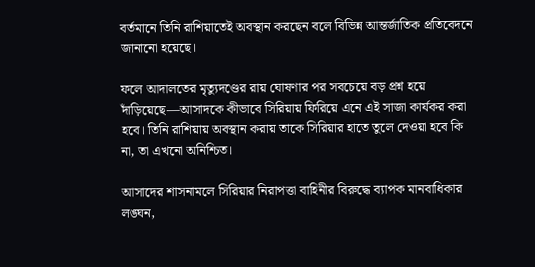বর্তমানে তিনি রাশিয়াতেই অবস্থান করছেন বলে বিভিন্ন আন্তর্জাতিক প্রতিবেদনে জানানো হয়েছে।

ফলে আদালতের মৃত্যুদণ্ডের রায় ঘোষণার পর সবচেয়ে বড় প্রশ্ন হয়ে দাঁড়িয়েছে—আসাদকে কীভাবে সিরিয়ায় ফিরিয়ে এনে এই সাজা কার্যকর করা হবে। তিনি রাশিয়ায় অবস্থান করায় তাকে সিরিয়ার হাতে তুলে দেওয়া হবে কি না, তা এখনো অনিশ্চিত।

আসাদের শাসনামলে সিরিয়ার নিরাপত্তা বাহিনীর বিরুদ্ধে ব্যাপক মানবাধিকার লঙ্ঘন,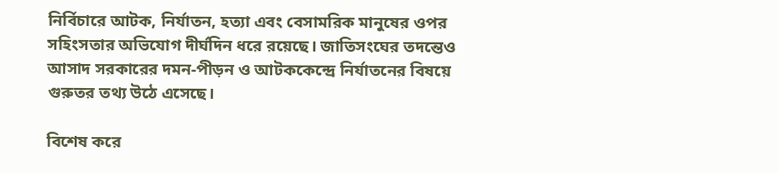নির্বিচারে আটক, নির্যাতন, হত্যা এবং বেসামরিক মানুষের ওপর সহিংসতার অভিযোগ দীর্ঘদিন ধরে রয়েছে। জাতিসংঘের তদন্তেও আসাদ সরকারের দমন-পীড়ন ও আটককেন্দ্রে নির্যাতনের বিষয়ে গুরুতর তথ্য উঠে এসেছে।

বিশেষ করে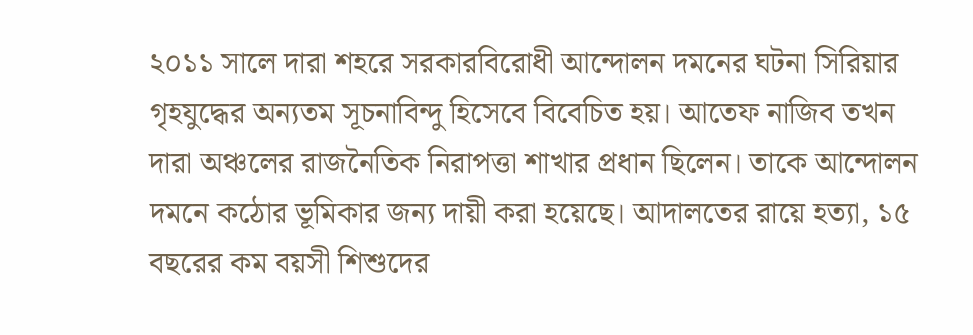২০১১ সালে দারা শহরে সরকারবিরোধী আন্দোলন দমনের ঘটনা সিরিয়ার গৃহযুদ্ধের অন্যতম সূচনাবিন্দু হিসেবে বিবেচিত হয়। আতেফ নাজিব তখন দারা অঞ্চলের রাজনৈতিক নিরাপত্তা শাখার প্রধান ছিলেন। তাকে আন্দোলন দমনে কঠোর ভূমিকার জন্য দায়ী করা হয়েছে। আদালতের রায়ে হত্যা, ১৫ বছরের কম বয়সী শিশুদের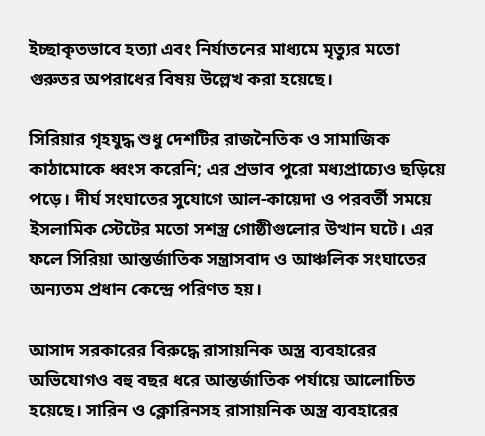ইচ্ছাকৃতভাবে হত্যা এবং নির্যাতনের মাধ্যমে মৃত্যুর মতো গুরুতর অপরাধের বিষয় উল্লেখ করা হয়েছে।

সিরিয়ার গৃহযুদ্ধ শুধু দেশটির রাজনৈতিক ও সামাজিক কাঠামোকে ধ্বংস করেনি; এর প্রভাব পুরো মধ্যপ্রাচ্যেও ছড়িয়ে পড়ে। দীর্ঘ সংঘাতের সুযোগে আল-কায়েদা ও পরবর্তী সময়ে ইসলামিক স্টেটের মতো সশস্ত্র গোষ্ঠীগুলোর উত্থান ঘটে। এর ফলে সিরিয়া আন্তর্জাতিক সন্ত্রাসবাদ ও আঞ্চলিক সংঘাতের অন্যতম প্রধান কেন্দ্রে পরিণত হয়।

আসাদ সরকারের বিরুদ্ধে রাসায়নিক অস্ত্র ব্যবহারের অভিযোগও বহু বছর ধরে আন্তর্জাতিক পর্যায়ে আলোচিত হয়েছে। সারিন ও ক্লোরিনসহ রাসায়নিক অস্ত্র ব্যবহারের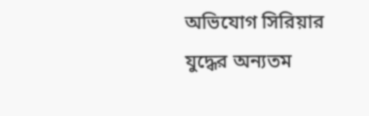অভিযোগ সিরিয়ার যুদ্ধের অন্যতম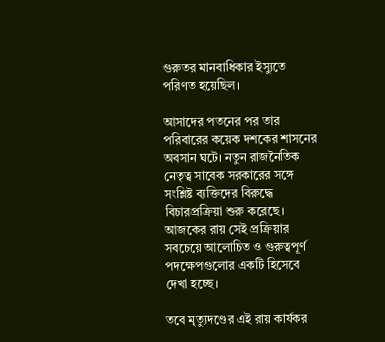গুরুতর মানবাধিকার ইস্যুতে পরিণত হয়েছিল।

আসাদের পতনের পর তার পরিবারের কয়েক দশকের শাসনের অবসান ঘটে। নতুন রাজনৈতিক নেতৃত্ব সাবেক সরকারের সঙ্গে সংশ্লিষ্ট ব্যক্তিদের বিরুদ্ধে বিচারপ্রক্রিয়া শুরু করেছে। আজকের রায় সেই প্রক্রিয়ার সবচেয়ে আলোচিত ও গুরুত্বপূর্ণ পদক্ষেপগুলোর একটি হিসেবে দেখা হচ্ছে।

তবে মৃত্যুদণ্ডের এই রায় কার্যকর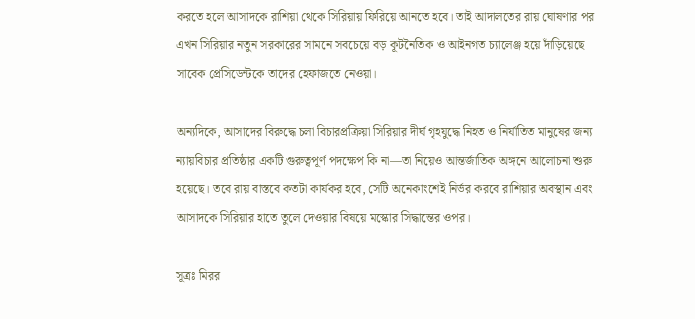করতে হলে আসাদকে রাশিয়া থেকে সিরিয়ায় ফিরিয়ে আনতে হবে। তাই আদালতের রায় ঘোষণার পর এখন সিরিয়ার নতুন সরকারের সামনে সবচেয়ে বড় কূটনৈতিক ও আইনগত চ্যালেঞ্জ হয়ে দাঁড়িয়েছে সাবেক প্রেসিডেন্টকে তাদের হেফাজতে নেওয়া।

অন্যদিকে, আসাদের বিরুদ্ধে চলা বিচারপ্রক্রিয়া সিরিয়ার দীর্ঘ গৃহযুদ্ধে নিহত ও নির্যাতিত মানুষের জন্য ন্যায়বিচার প্রতিষ্ঠার একটি গুরুত্বপূর্ণ পদক্ষেপ কি না—তা নিয়েও আন্তর্জাতিক অঙ্গনে আলোচনা শুরু হয়েছে। তবে রায় বাস্তবে কতটা কার্যকর হবে, সেটি অনেকাংশেই নির্ভর করবে রাশিয়ার অবস্থান এবং আসাদকে সিরিয়ার হাতে তুলে দেওয়ার বিষয়ে মস্কোর সিদ্ধান্তের ওপর।

সূত্রঃ মিরর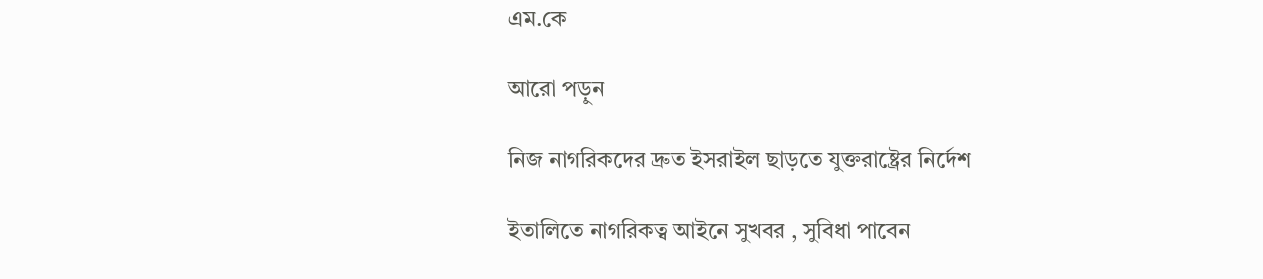এম.কে

আরো পড়ুন

নিজ নাগরিকদের দ্রুত ইসরাইল ছাড়তে যুক্তরাষ্ট্রের নির্দেশ

ইতালিতে নাগরিকত্ব আইনে সুখবর , সুবিধা পাবেন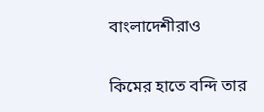বাংলাদেশীরাও

কিমের হাতে বন্দি তার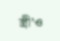স্ত্রী’ও